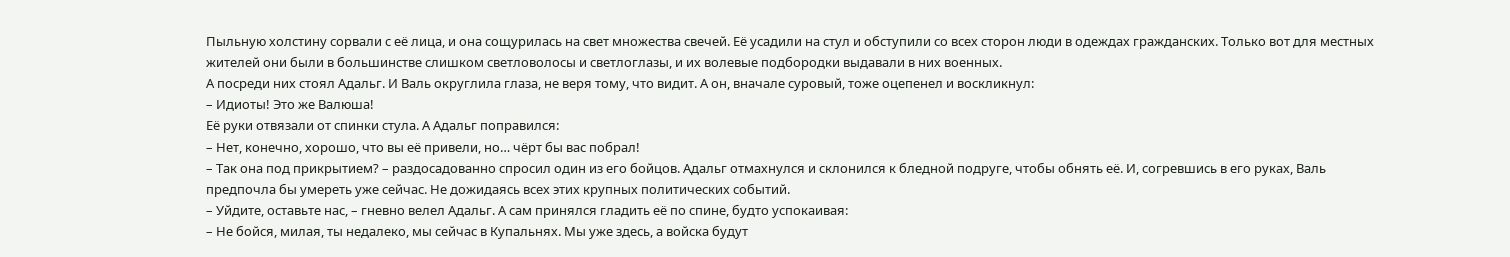Пыльную холстину сорвали с её лица, и она сощурилась на свет множества свечей. Её усадили на стул и обступили со всех сторон люди в одеждах гражданских. Только вот для местных жителей они были в большинстве слишком светловолосы и светлоглазы, и их волевые подбородки выдавали в них военных.
А посреди них стоял Адальг. И Валь округлила глаза, не веря тому, что видит. А он, вначале суровый, тоже оцепенел и воскликнул:
– Идиоты! Это же Валюша!
Её руки отвязали от спинки стула. А Адальг поправился:
– Нет, конечно, хорошо, что вы её привели, но… чёрт бы вас побрал!
– Так она под прикрытием? – раздосадованно спросил один из его бойцов. Адальг отмахнулся и склонился к бледной подруге, чтобы обнять её. И, согревшись в его руках, Валь предпочла бы умереть уже сейчас. Не дожидаясь всех этих крупных политических событий.
– Уйдите, оставьте нас, – гневно велел Адальг. А сам принялся гладить её по спине, будто успокаивая:
– Не бойся, милая, ты недалеко, мы сейчас в Купальнях. Мы уже здесь, а войска будут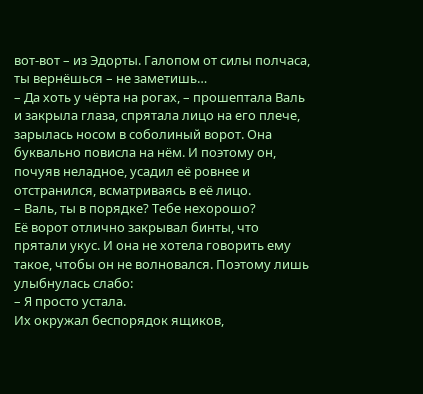вот-вот – из Эдорты. Галопом от силы полчаса, ты вернёшься – не заметишь…
– Да хоть у чёрта на рогах, – прошептала Валь и закрыла глаза, спрятала лицо на его плече, зарылась носом в соболиный ворот. Она буквально повисла на нём. И поэтому он, почуяв неладное, усадил её ровнее и отстранился, всматриваясь в её лицо.
– Валь, ты в порядке? Тебе нехорошо?
Её ворот отлично закрывал бинты, что прятали укус. И она не хотела говорить ему такое, чтобы он не волновался. Поэтому лишь улыбнулась слабо:
– Я просто устала.
Их окружал беспорядок ящиков,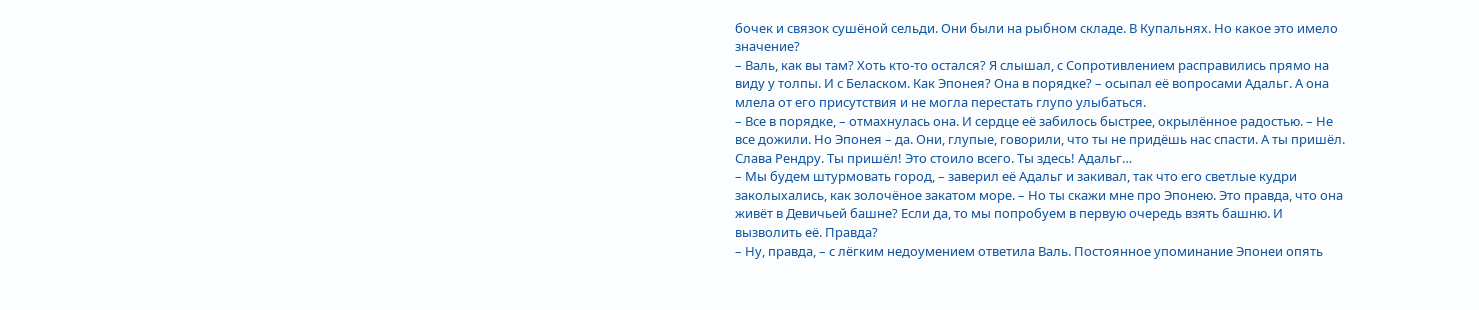бочек и связок сушёной сельди. Они были на рыбном складе. В Купальнях. Но какое это имело значение?
– Валь, как вы там? Хоть кто-то остался? Я слышал, с Сопротивлением расправились прямо на виду у толпы. И с Беласком. Как Эпонея? Она в порядке? – осыпал её вопросами Адальг. А она млела от его присутствия и не могла перестать глупо улыбаться.
– Все в порядке, – отмахнулась она. И сердце её забилось быстрее, окрылённое радостью. – Не все дожили. Но Эпонея – да. Они, глупые, говорили, что ты не придёшь нас спасти. А ты пришёл. Слава Рендру. Ты пришёл! Это стоило всего. Ты здесь! Адальг…
– Мы будем штурмовать город, – заверил её Адальг и закивал, так что его светлые кудри заколыхались, как золочёное закатом море. – Но ты скажи мне про Эпонею. Это правда, что она живёт в Девичьей башне? Если да, то мы попробуем в первую очередь взять башню. И вызволить её. Правда?
– Ну, правда, – с лёгким недоумением ответила Валь. Постоянное упоминание Эпонеи опять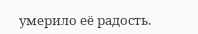умерило её радость.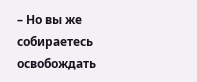– Но вы же собираетесь освобождать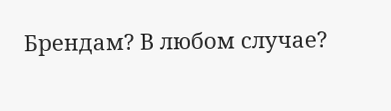Брендам? В любом случае?